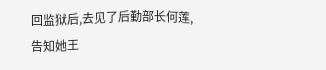回监狱后,去见了后勤部长何莲,告知她王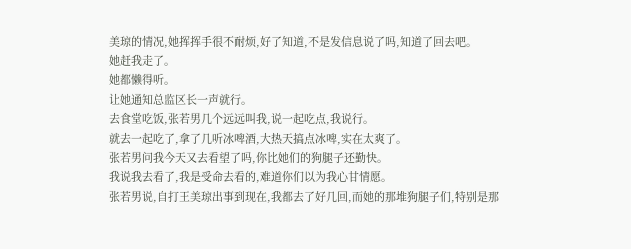美琼的情况,她挥挥手很不耐烦,好了知道,不是发信息说了吗,知道了回去吧。
她赶我走了。
她都懒得听。
让她通知总监区长一声就行。
去食堂吃饭,张若男几个远远叫我,说一起吃点,我说行。
就去一起吃了,拿了几听冰啤酒,大热天搞点冰啤,实在太爽了。
张若男问我今天又去看望了吗,你比她们的狗腿子还勤快。
我说我去看了,我是受命去看的,难道你们以为我心甘情愿。
张若男说,自打王美琼出事到现在,我都去了好几回,而她的那堆狗腿子们,特别是那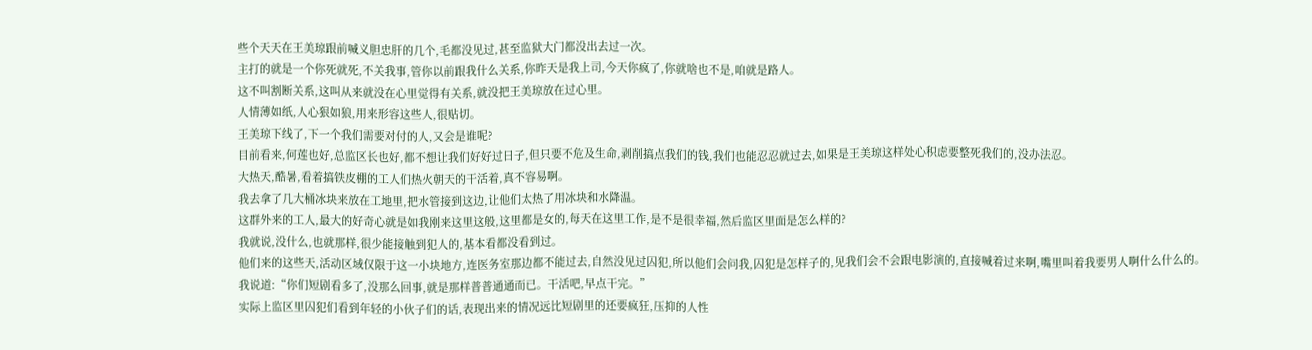些个天天在王美琼跟前喊义胆忠肝的几个,毛都没见过,甚至监狱大门都没出去过一次。
主打的就是一个你死就死,不关我事,管你以前跟我什么关系,你昨天是我上司,今天你疯了,你就啥也不是,咱就是路人。
这不叫割断关系,这叫从来就没在心里觉得有关系,就没把王美琼放在过心里。
人情薄如纸,人心狠如狼,用来形容这些人,很贴切。
王美琼下线了,下一个我们需要对付的人,又会是谁呢?
目前看来,何莲也好,总监区长也好,都不想让我们好好过日子,但只要不危及生命,剥削搞点我们的钱,我们也能忍忍就过去,如果是王美琼这样处心积虑要整死我们的,没办法忍。
大热天,酷暑,看着搞铁皮棚的工人们热火朝天的干活着,真不容易啊。
我去拿了几大桶冰块来放在工地里,把水管接到这边,让他们太热了用冰块和水降温。
这群外来的工人,最大的好奇心就是如我刚来这里这般,这里都是女的,每天在这里工作,是不是很幸福,然后监区里面是怎么样的?
我就说,没什么,也就那样,很少能接触到犯人的,基本看都没看到过。
他们来的这些天,活动区域仅限于这一小块地方,连医务室那边都不能过去,自然没见过囚犯,所以他们会问我,囚犯是怎样子的,见我们会不会跟电影演的,直接喊着过来啊,嘴里叫着我要男人啊什么什么的。
我说道:“你们短剧看多了,没那么回事,就是那样普普通通而已。干活吧,早点干完。”
实际上监区里囚犯们看到年轻的小伙子们的话,表现出来的情况远比短剧里的还要疯狂,压抑的人性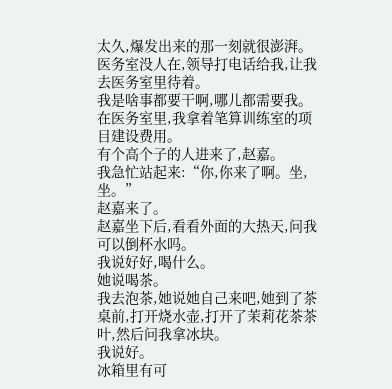太久,爆发出来的那一刻就很澎湃。
医务室没人在,领导打电话给我,让我去医务室里待着。
我是啥事都要干啊,哪儿都需要我。
在医务室里,我拿着笔算训练室的项目建设费用。
有个高个子的人进来了,赵嘉。
我急忙站起来:“你,你来了啊。坐,坐。”
赵嘉来了。
赵嘉坐下后,看看外面的大热天,问我可以倒杯水吗。
我说好好,喝什么。
她说喝茶。
我去泡茶,她说她自己来吧,她到了茶桌前,打开烧水壶,打开了茉莉花茶茶叶,然后问我拿冰块。
我说好。
冰箱里有可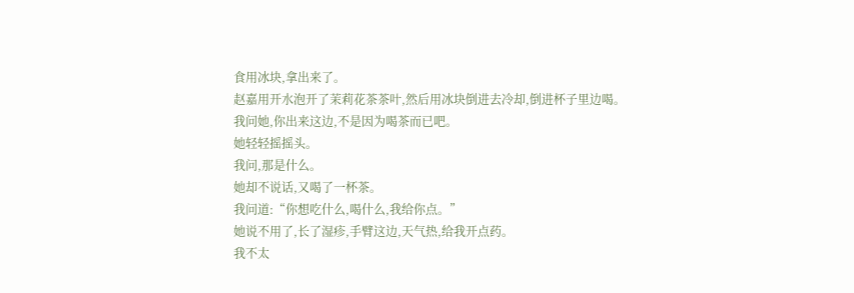食用冰块,拿出来了。
赵嘉用开水泡开了茉莉花茶茶叶,然后用冰块倒进去冷却,倒进杯子里边喝。
我问她,你出来这边,不是因为喝茶而已吧。
她轻轻摇摇头。
我问,那是什么。
她却不说话,又喝了一杯茶。
我问道:“你想吃什么,喝什么,我给你点。”
她说不用了,长了湿疹,手臂这边,天气热,给我开点药。
我不太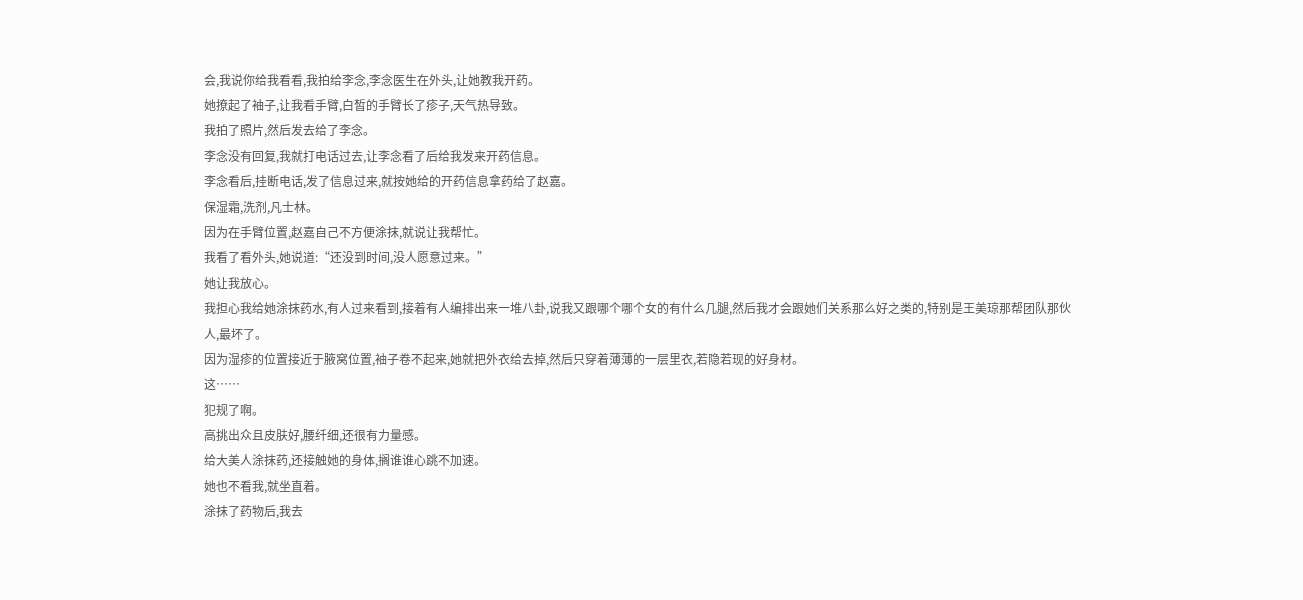会,我说你给我看看,我拍给李念,李念医生在外头,让她教我开药。
她撩起了袖子,让我看手臂,白皙的手臂长了疹子,天气热导致。
我拍了照片,然后发去给了李念。
李念没有回复,我就打电话过去,让李念看了后给我发来开药信息。
李念看后,挂断电话,发了信息过来,就按她给的开药信息拿药给了赵嘉。
保湿霜,洗剂,凡士林。
因为在手臂位置,赵嘉自己不方便涂抹,就说让我帮忙。
我看了看外头,她说道:“还没到时间,没人愿意过来。”
她让我放心。
我担心我给她涂抹药水,有人过来看到,接着有人编排出来一堆八卦,说我又跟哪个哪个女的有什么几腿,然后我才会跟她们关系那么好之类的,特别是王美琼那帮团队那伙人,最坏了。
因为湿疹的位置接近于腋窝位置,袖子卷不起来,她就把外衣给去掉,然后只穿着薄薄的一层里衣,若隐若现的好身材。
这……
犯规了啊。
高挑出众且皮肤好,腰纤细,还很有力量感。
给大美人涂抹药,还接触她的身体,搁谁谁心跳不加速。
她也不看我,就坐直着。
涂抹了药物后,我去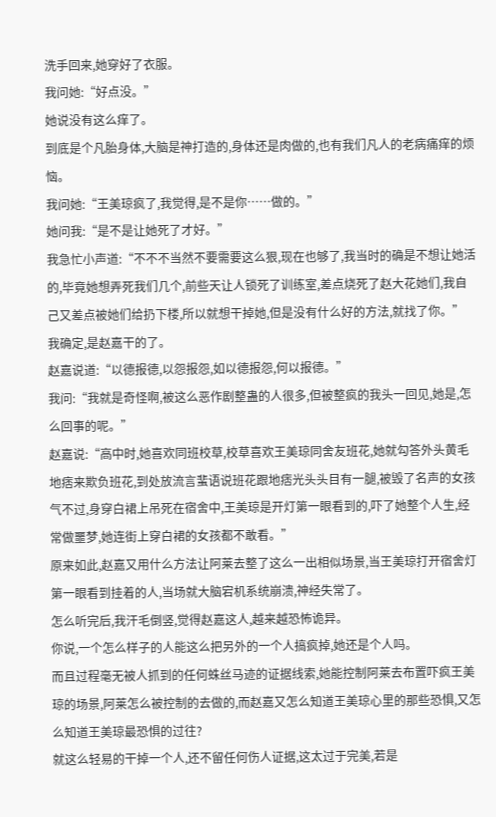洗手回来,她穿好了衣服。
我问她:“好点没。”
她说没有这么痒了。
到底是个凡胎身体,大脑是神打造的,身体还是肉做的,也有我们凡人的老病痛痒的烦恼。
我问她:“王美琼疯了,我觉得,是不是你……做的。”
她问我:“是不是让她死了才好。”
我急忙小声道:“不不不当然不要需要这么狠,现在也够了,我当时的确是不想让她活的,毕竟她想弄死我们几个,前些天让人锁死了训练室,差点烧死了赵大花她们,我自己又差点被她们给扔下楼,所以就想干掉她,但是没有什么好的方法,就找了你。”
我确定,是赵嘉干的了。
赵嘉说道:“以德报德,以怨报怨,如以德报怨,何以报德。”
我问:“我就是奇怪啊,被这么恶作剧整蛊的人很多,但被整疯的我头一回见,她是,怎么回事的呢。”
赵嘉说:“高中时,她喜欢同班校草,校草喜欢王美琼同舍友班花,她就勾答外头黄毛地痞来欺负班花,到处放流言蜚语说班花跟地痞光头头目有一腿,被毁了名声的女孩气不过,身穿白裙上吊死在宿舍中,王美琼是开灯第一眼看到的,吓了她整个人生,经常做噩梦,她连街上穿白裙的女孩都不敢看。”
原来如此,赵嘉又用什么方法让阿莱去整了这么一出相似场景,当王美琼打开宿舍灯第一眼看到挂着的人,当场就大脑宕机系统崩溃,神经失常了。
怎么听完后,我汗毛倒竖,觉得赵嘉这人,越来越恐怖诡异。
你说,一个怎么样子的人能这么把另外的一个人搞疯掉,她还是个人吗。
而且过程毫无被人抓到的任何蛛丝马迹的证据线索,她能控制阿莱去布置吓疯王美琼的场景,阿莱怎么被控制的去做的,而赵嘉又怎么知道王美琼心里的那些恐惧,又怎么知道王美琼最恐惧的过往?
就这么轻易的干掉一个人,还不留任何伤人证据,这太过于完美,若是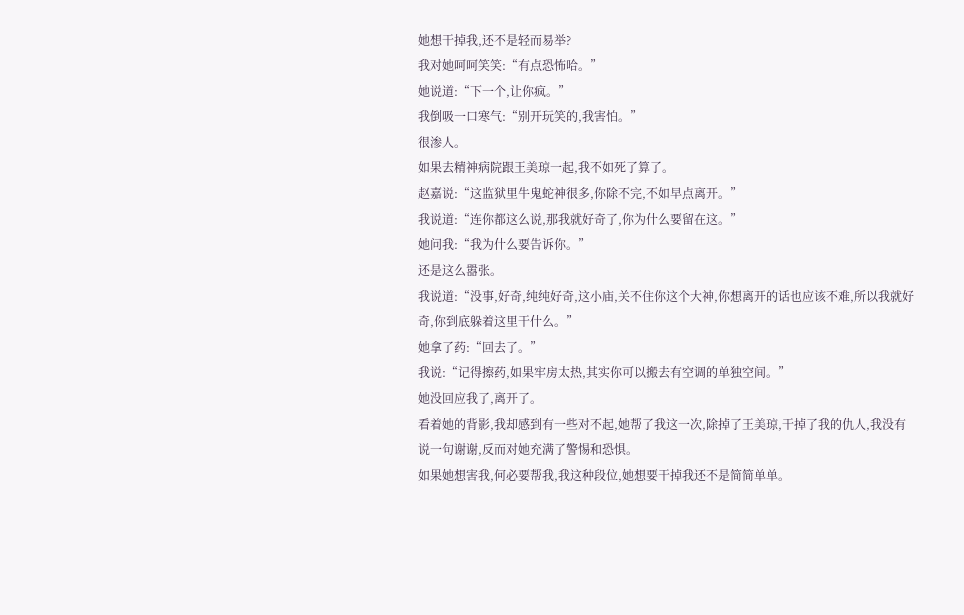她想干掉我,还不是轻而易举?
我对她呵呵笑笑:“有点恐怖哈。”
她说道:“下一个,让你疯。”
我倒吸一口寒气:“别开玩笑的,我害怕。”
很渗人。
如果去精神病院跟王美琼一起,我不如死了算了。
赵嘉说:“这监狱里牛鬼蛇神很多,你除不完,不如早点离开。”
我说道:“连你都这么说,那我就好奇了,你为什么要留在这。”
她问我:“我为什么要告诉你。”
还是这么嚣张。
我说道:“没事,好奇,纯纯好奇,这小庙,关不住你这个大神,你想离开的话也应该不难,所以我就好奇,你到底躲着这里干什么。”
她拿了药:“回去了。”
我说:“记得擦药,如果牢房太热,其实你可以搬去有空调的单独空间。”
她没回应我了,离开了。
看着她的背影,我却感到有一些对不起,她帮了我这一次,除掉了王美琼,干掉了我的仇人,我没有说一句谢谢,反而对她充满了警惕和恐惧。
如果她想害我,何必要帮我,我这种段位,她想要干掉我还不是简简单单。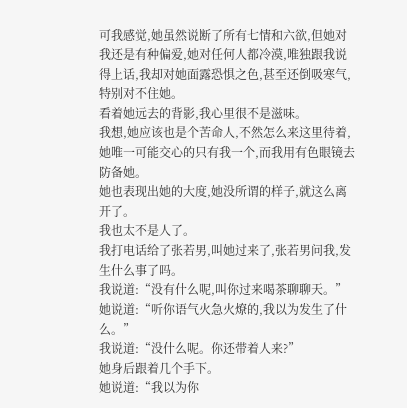可我感觉,她虽然说断了所有七情和六欲,但她对我还是有种偏爱,她对任何人都冷漠,唯独跟我说得上话,我却对她面露恐惧之色,甚至还倒吸寒气,特别对不住她。
看着她远去的背影,我心里很不是滋味。
我想,她应该也是个苦命人,不然怎么来这里待着,她唯一可能交心的只有我一个,而我用有色眼镜去防备她。
她也表现出她的大度,她没所谓的样子,就这么离开了。
我也太不是人了。
我打电话给了张若男,叫她过来了,张若男问我,发生什么事了吗。
我说道:“没有什么呢,叫你过来喝茶聊聊天。”
她说道:“听你语气火急火燎的,我以为发生了什么。”
我说道:“没什么呢。你还带着人来?”
她身后跟着几个手下。
她说道:“我以为你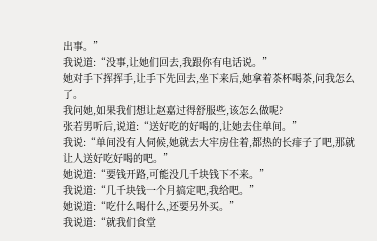出事。”
我说道:“没事,让她们回去,我跟你有电话说。”
她对手下挥挥手,让手下先回去,坐下来后,她拿着茶杯喝茶,问我怎么了。
我问她,如果我们想让赵嘉过得舒服些,该怎么做呢?
张若男听后,说道:“送好吃的好喝的,让她去住单间。”
我说:“单间没有人伺候,她就去大牢房住着,都热的长痱子了吧,那就让人送好吃好喝的吧。”
她说道:“要钱开路,可能没几千块钱下不来。”
我说道:“几千块钱一个月搞定吧,我给吧。”
她说道:“吃什么喝什么,还要另外买。”
我说道:“就我们食堂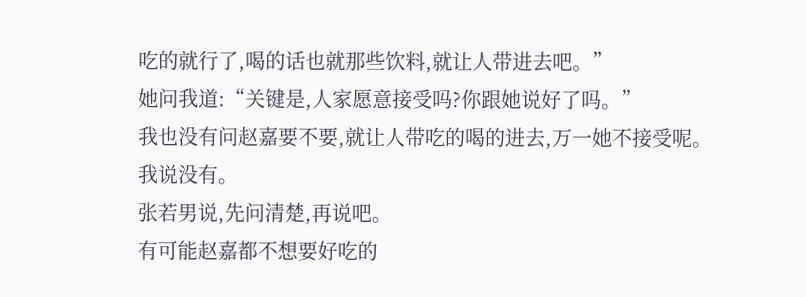吃的就行了,喝的话也就那些饮料,就让人带进去吧。”
她问我道:“关键是,人家愿意接受吗?你跟她说好了吗。”
我也没有问赵嘉要不要,就让人带吃的喝的进去,万一她不接受呢。
我说没有。
张若男说,先问清楚,再说吧。
有可能赵嘉都不想要好吃的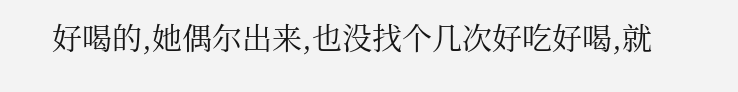好喝的,她偶尔出来,也没找个几次好吃好喝,就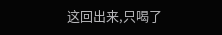这回出来,只喝了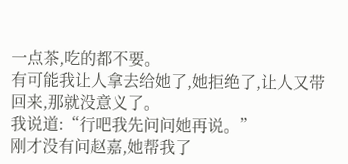一点茶,吃的都不要。
有可能我让人拿去给她了,她拒绝了,让人又带回来,那就没意义了。
我说道:“行吧我先问问她再说。”
刚才没有问赵嘉,她帮我了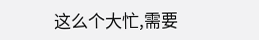这么个大忙,需要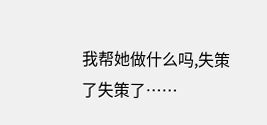我帮她做什么吗,失策了失策了……